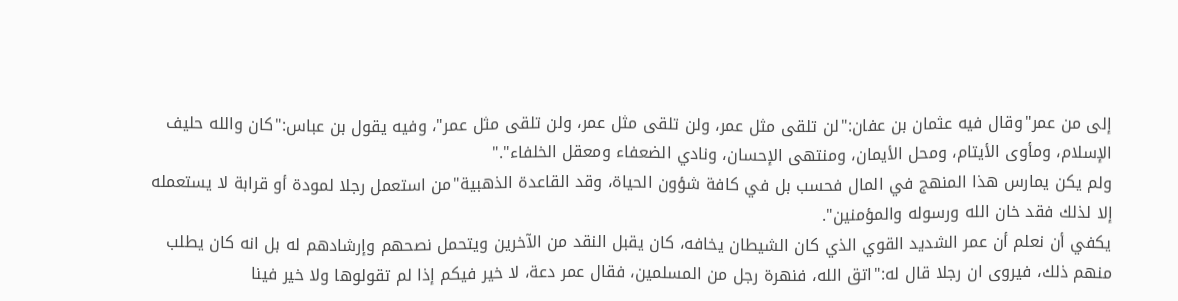إلى من عمر"وقال فيه عثمان بن عفان:"لن تلقى مثل عمر، ولن تلقى مثل عمر، ولن تلقى مثل عمر"، وفيه يقول بن عباس:"كان والله حليف الإسلام، ومأوى الأيتام، ومحل الأيمان، ومنتهى الإحسان، ونادي الضعفاء ومعقل الخلفاء"."
ولم يكن يمارس هذا المنهج في المال فحسب بل في كافة شؤون الحياة، وقد القاعدة الذهبية"من استعمل رجلا لمودة أو قرابة لا يستعمله إلا لذلك فقد خان الله ورسوله والمؤمنين".
يكفي أن نعلم أن عمر الشديد القوي الذي كان الشيطان يخافه، كان يقبل النقد من الآخرين ويتحمل نصحهم وإرشادهم له بل انه كان يطلب منهم ذلك، فيروى ان رجلا قال له:"اتق الله، فنهرة رجل من المسلمين، فقال عمر دعة، لا خير فيكم إذا لم تقولوها ولا خير فينا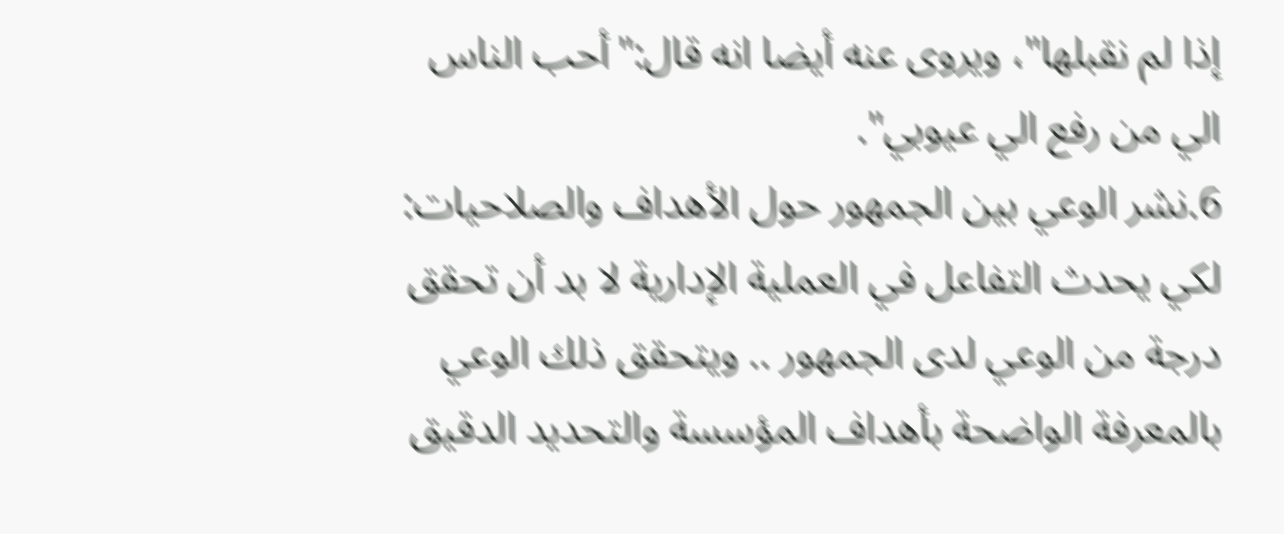إذا لم نقبلها"، ويروى عنه أيضا انه قال:"أحب الناس الي من رفع الي عيوبي".
6.نشر الوعي بين الجمهور حول الأهداف والصلاحيات:
لكي يحدث التفاعل في العملية الإدارية لا بد أن تحقق درجة من الوعي لدى الجمهور .. ويتحقق ذلك الوعي بالمعرفة الواضحة بأهداف المؤسسة والتحديد الدقيق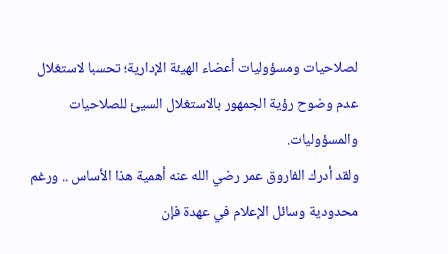لصلاحيات ومسؤوليات أعضاء الهيئة الإدارية؛ تحسبا لاستغلال عدم وضوح رؤية الجمهور بالاستغلال السيئ للصلاحيات والمسؤوليات.
ولقد أدرك الفاروق عمر رضي الله عنه أهمية هذا الأساس .. ورغم محدودية وسائل الإعلام في عهدة فإن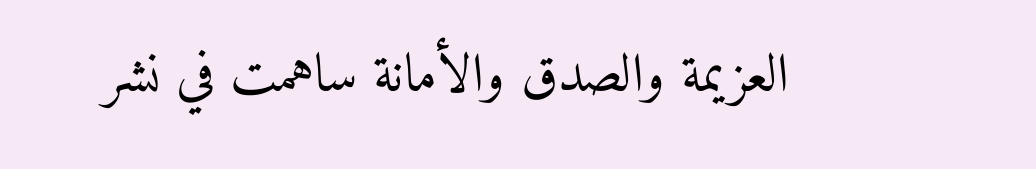العزيمة والصدق والأمانة ساهمت في نشر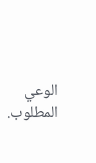الوعي المطلوب.